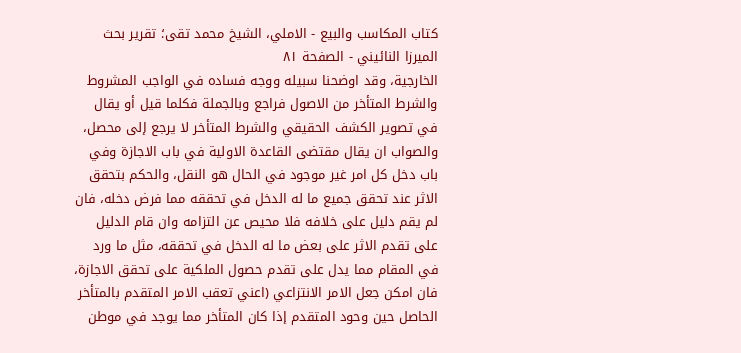كتاب المكاسب والبيع - الاملي، الشيخ محمد تقى؛ تقرير بحث الميرزا النائيني - الصفحة ٨١
الخارجية، وقد اوضحنا سبيله ووجه فساده في الواجب المشروط والشرط المتأخر من الاصول فراجع وبالجملة فكلما قيل أو يقال في تصوير الكشف الحقيقي والشرط المتأخر لا يرجع إلى محصل، والصواب ان يقال مقتضى القاعدة الاولية في باب الاجازة وفي باب دخل كل امر غير موجود في الحال هو النقل، والحكم بتحقق الاثر عند تحقق جميع ما له الدخل في تحققه مما فرض دخله، فان لم يقم دليل على خلافه فلا محيص عن التزامه وان قام الدليل على تقدم الاثر على بعض ما له الدخل في تحققه، مثل ما ورد في المقام مما يدل على تقدم حصول الملكية على تحقق الاجازة، فان امكن جعل الامر الانتزاعي (اعني تعقب الامر المتقدم بالمتأخر الحاصل حين وحود المتقدم إذا كان المتأخر مما يوجد في موطن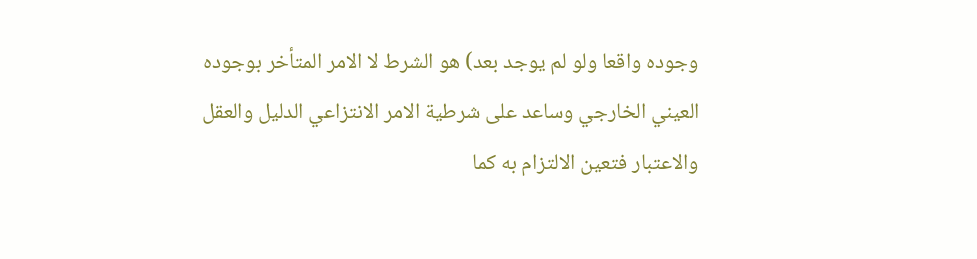وجوده واقعا ولو لم يوجد بعد) هو الشرط لا الامر المتأخر بوجوده العيني الخارجي وساعد على شرطية الامر الانتزاعي الدليل والعقل والاعتبار فتعين الالتزام به كما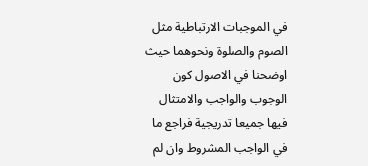في الموجبات الارتباطية مثل الصوم والصلوة ونحوهما حيث اوضحنا في الاصول كون الوجوب والواجب والامتثال فيها جميعا تدريجية فراجع ما في الواجب المشروط وان لم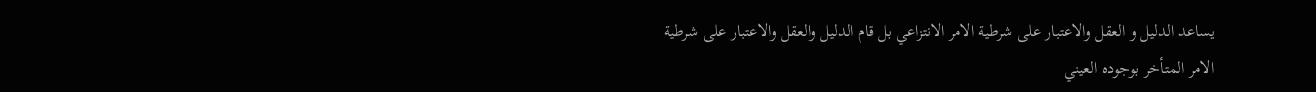يساعد الدليل و العقل والاعتبار على شرطية الامر الانتزاعي بل قام الدليل والعقل والاعتبار على شرطية الامر المتأخر بوجوده العيني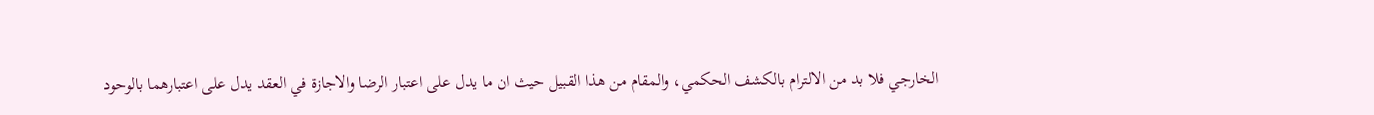الخارجي فلا بد من الالترام بالكشف الحكمي، والمقام من هذا القبيل حيث ان ما يدل على اعتبار الرضا والاجازة في العقد يدل على اعتبارهما بالوحود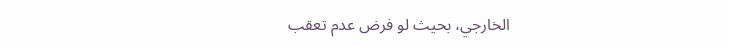الخارجي، بحيث لو فرض عدم تعقب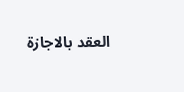العقد بالاجازة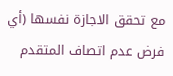مع تحقق الاجازة نفسها (أي فرض عدم اتصاف المتقدم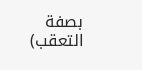بصفة التعقب)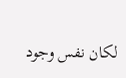لكان نفس وجود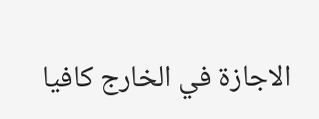الاجازة في الخارج كافيا